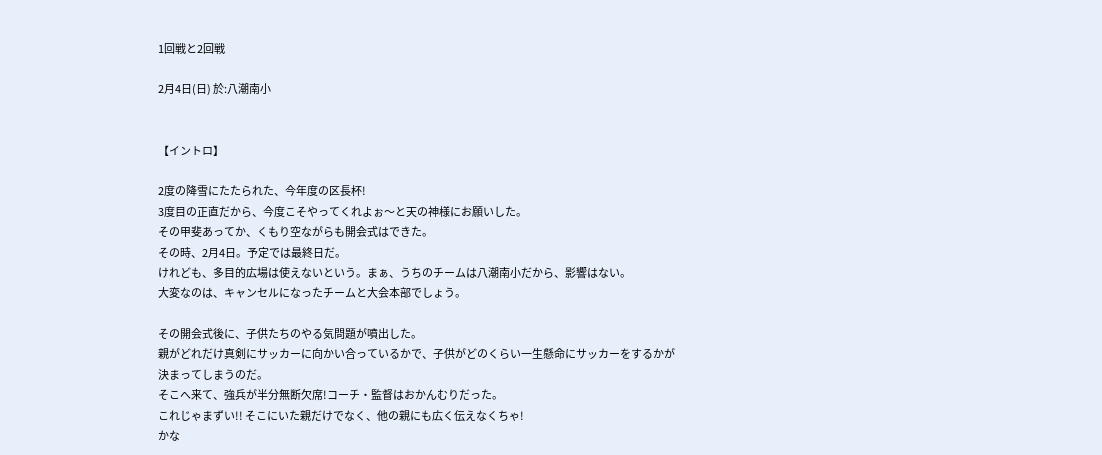1回戦と2回戦

2月4日(日) 於:八潮南小


【イントロ】

2度の降雪にたたられた、今年度の区長杯!
3度目の正直だから、今度こそやってくれよぉ〜と天の神様にお願いした。
その甲斐あってか、くもり空ながらも開会式はできた。
その時、2月4日。予定では最終日だ。
けれども、多目的広場は使えないという。まぁ、うちのチームは八潮南小だから、影響はない。
大変なのは、キャンセルになったチームと大会本部でしょう。

その開会式後に、子供たちのやる気問題が噴出した。
親がどれだけ真剣にサッカーに向かい合っているかで、子供がどのくらい一生懸命にサッカーをするかが決まってしまうのだ。
そこへ来て、強兵が半分無断欠席!コーチ・監督はおかんむりだった。
これじゃまずい!! そこにいた親だけでなく、他の親にも広く伝えなくちゃ!
かな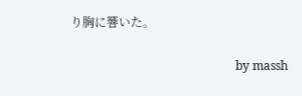り胸に響いた。

                                                       by massh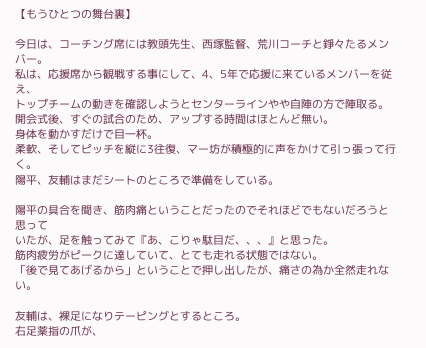【もうひとつの舞台裏】

今日は、コーチング席には教頭先生、西塚監督、荒川コーチと錚々たるメンバー。
私は、応援席から観戦する事にして、4、5年で応援に来ているメンバーを従え、
トップチームの動きを確認しようとセンターラインやや自陣の方で陣取る。
開会式後、すぐの試合のため、アップする時間はほとんど無い。
身体を動かすだけで目一杯。
柔軟、そしてピッチを縦に3往復、マー坊が積極的に声をかけて引っ張って行く。
陽平、友輔はまだシートのところで準備をしている。

陽平の具合を聞き、筋肉痛ということだったのでそれほどでもないだろうと思って
いたが、足を触ってみて『あ、こりゃ駄目だ、、、』と思った。
筋肉疲労がピークに達していて、とても走れる状態ではない。
「後で見てあげるから」ということで押し出したが、痛さの為か全然走れない。

友輔は、裸足になりテーピングとするところ。
右足薬指の爪が、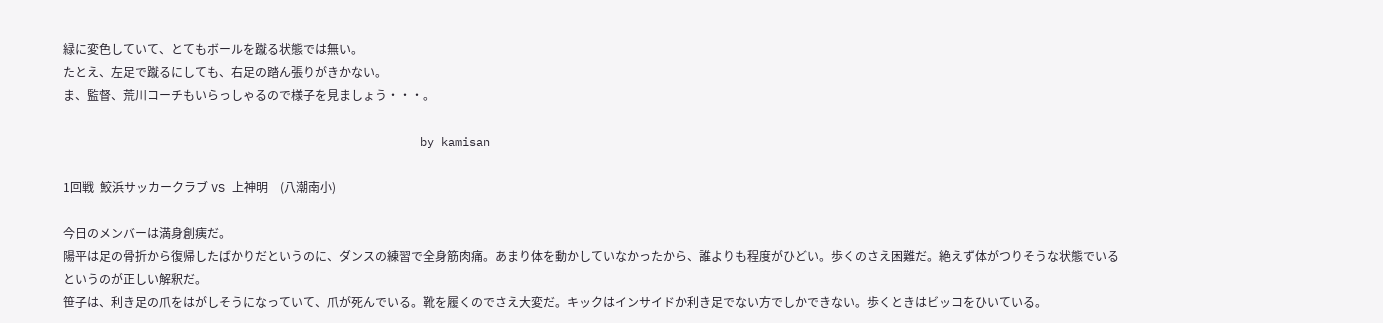緑に変色していて、とてもボールを蹴る状態では無い。
たとえ、左足で蹴るにしても、右足の踏ん張りがきかない。
ま、監督、荒川コーチもいらっしゃるので様子を見ましょう・・・。

                                                   by kamisan

1回戦  鮫浜サッカークラブ VS 上神明    (八潮南小)

今日のメンバーは満身創痍だ。
陽平は足の骨折から復帰したばかりだというのに、ダンスの練習で全身筋肉痛。あまり体を動かしていなかったから、誰よりも程度がひどい。歩くのさえ困難だ。絶えず体がつりそうな状態でいるというのが正しい解釈だ。
笹子は、利き足の爪をはがしそうになっていて、爪が死んでいる。靴を履くのでさえ大変だ。キックはインサイドか利き足でない方でしかできない。歩くときはビッコをひいている。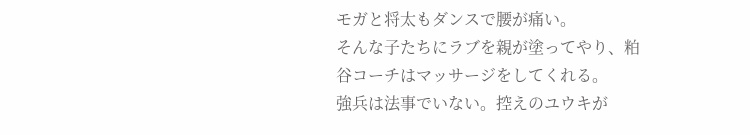モガと将太もダンスで腰が痛い。
そんな子たちにラブを親が塗ってやり、粕谷コーチはマッサージをしてくれる。
強兵は法事でいない。控えのユウキが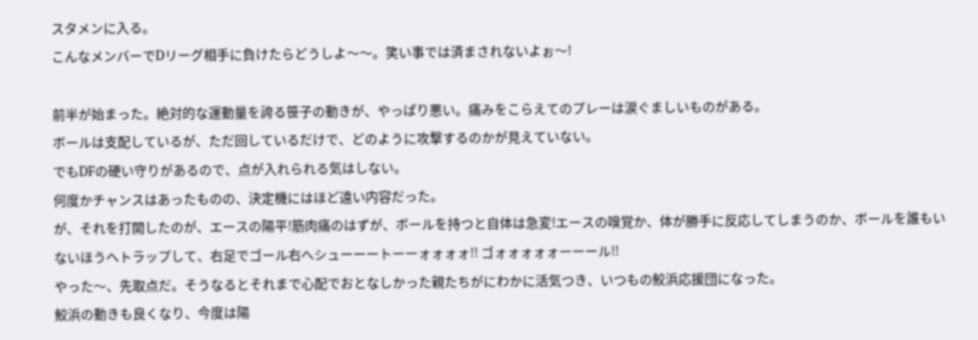スタメンに入る。
こんなメンバーでDリーグ相手に負けたらどうしよ〜〜。笑い事では済まされないよぉ〜!

前半が始まった。絶対的な運動量を誇る笹子の動きが、やっぱり悪い。痛みをこらえてのプレーは涙ぐましいものがある。
ボールは支配しているが、ただ回しているだけで、どのように攻撃するのかが見えていない。
でもDFの硬い守りがあるので、点が入れられる気はしない。
何度かチャンスはあったものの、決定機にはほど遠い内容だった。
が、それを打開したのが、エースの陽平!筋肉痛のはずが、ボールを持つと自体は急変!エースの嗅覚か、体が勝手に反応してしまうのか、ボールを誰もいないほうへトラップして、右足でゴール右へシューーートーーォォォォ!! ゴォォォォォーーール!!
やった〜、先取点だ。そうなるとそれまで心配でおとなしかった親たちがにわかに活気つき、いつもの鮫浜応援団になった。
鮫浜の動きも良くなり、今度は陽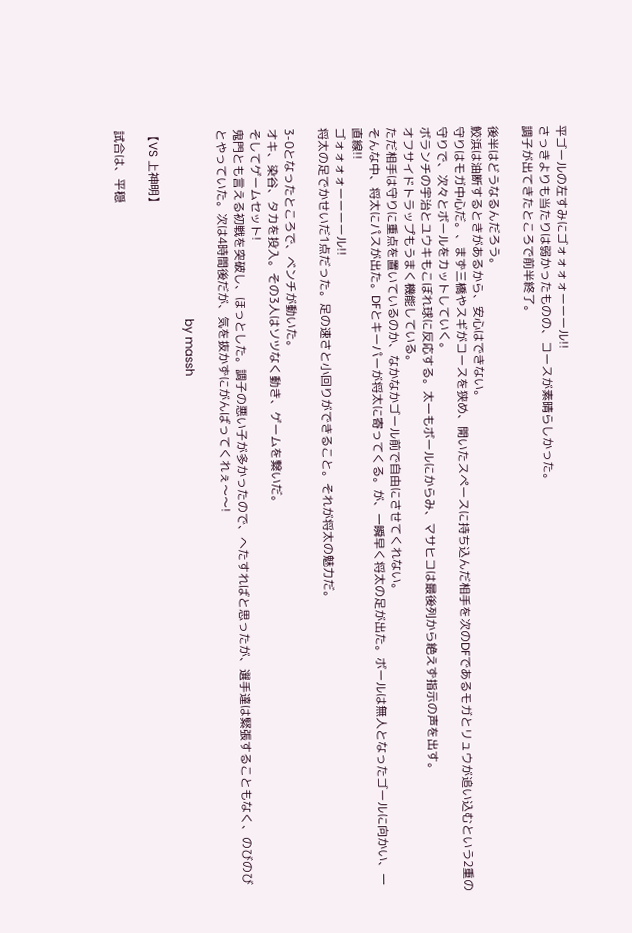平ゴールの左すみにゴォォォォーーール!!
さっきよりも当たりは弱かったものの、コースが素晴らしかった。
調子が出てきたところで前半終了。

後半はどうなるんだろう。
鮫浜は油断するときがあるから、安心はできない。
守りはモガ中心だ。、まず三橋やスギがコースを狭め、開いたスペースに持ち込んだ相手を次のDFであるモガとリュウが追い込むという2重の守りで、次々とボールをカットしていく。
ボランチの宇治とユウキもこぼれ球に反応する。太一もボールにからみ、マサヒコは最後列から絶えず指示の声を出す。
オフサイドトラップもうまく機能している。
ただ相手は守りに重点を置いているのか、なかなかゴール前で自由にさせてくれない。
そんな中、将太にパスが出た。DFとキーパーが将太に寄ってくる。が、一瞬早く将太の足が出た。ボールは無人となったゴールに向かい、一直線!!
ゴォォォォーーーール!!
将太の足でかせいだ1点だった。足の速さと小回りができること。それが将太の魅力だ。

3-0となったところで、ベンチが動いた。
オキ、染谷、タカを投入。その3人はソツなく動き、ゲームを繋いだ。
そしてゲームセット!
鬼門とも言える初戦を突破し、ほっとした。調子の悪い子が多かったので、へたすればと思ったが、選手達は緊張することもなく、のびのびとやっていた。次は4時間後だが、気を抜かずにがんばってくれぇ〜〜!

                                                               by massh

【VS 上神明】

試合は、平穏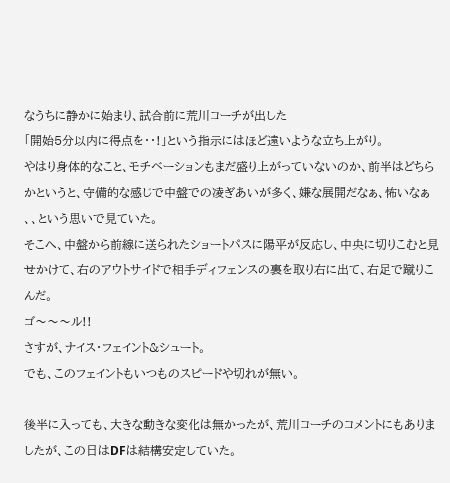なうちに静かに始まり、試合前に荒川コーチが出した
「開始5分以内に得点を・・!」という指示にはほど遠いような立ち上がり。
やはり身体的なこと、モチベーションもまだ盛り上がっていないのか、前半はどちらかというと、守備的な感じで中盤での凌ぎあいが多く、嫌な展開だなぁ、怖いなぁ
、、という思いで見ていた。
そこへ、中盤から前線に送られたショートパスに陽平が反応し、中央に切りこむと見せかけて、右のアウトサイドで相手ディフェンスの裏を取り右に出て、右足で蹴りこんだ。
ゴ〜〜〜ル!!
さすが、ナイス・フェイント&シュート。
でも、このフェイントもいつものスピードや切れが無い。

後半に入っても、大きな動きな変化は無かったが、荒川コーチのコメントにもありましたが、この日はDFは結構安定していた。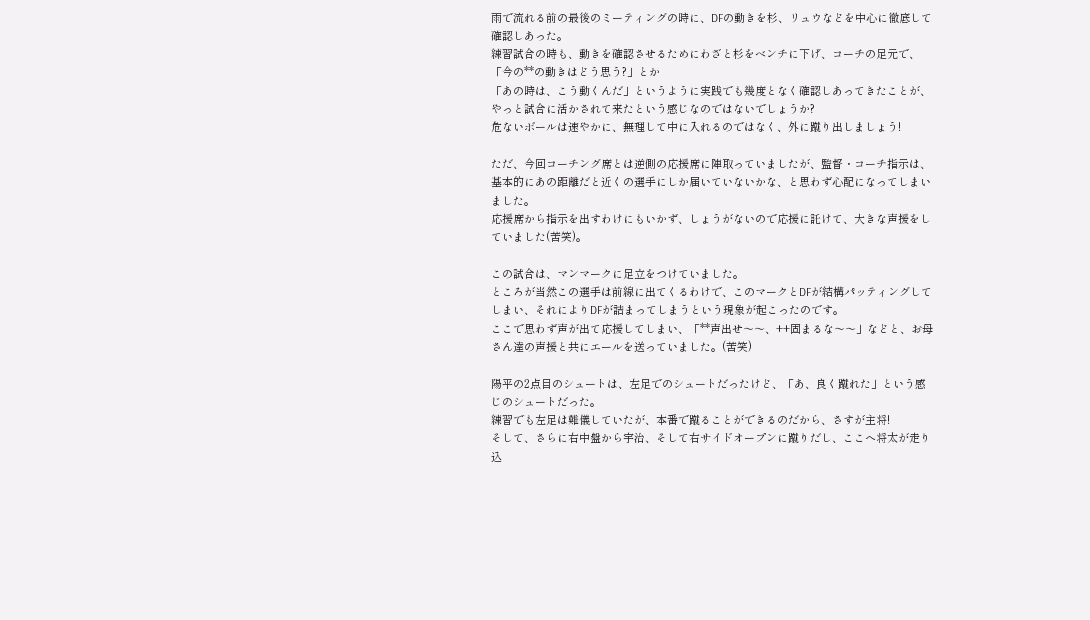雨で流れる前の最後のミーティングの時に、DFの動きを杉、リュウなどを中心に徹底して確認しあった。
練習試合の時も、動きを確認させるためにわざと杉をベンチに下げ、コーチの足元で、「今の**の動きはどう思う?」とか
「あの時は、こう動くんだ」というように実践でも幾度となく確認しあってきたことが、やっと試合に活かされて来たという感じなのではないでしょうか?
危ないボールは速やかに、無理して中に入れるのではなく、外に蹴り出しましょう!

ただ、今回コーチング席とは逆側の応援席に陣取っていましたが、監督・コーチ指示は、基本的にあの距離だと近くの選手にしか届いていないかな、と思わず心配になってしまいました。
応援席から指示を出すわけにもいかず、しょうがないので応援に託けて、大きな声援をしていました(苦笑)。

この試合は、マンマークに足立をつけていました。
ところが当然この選手は前線に出てくるわけで、このマークとDFが結構パッティングしてしまい、それによりDFが詰まってしまうという現象が起こったのです。
ここで思わず声が出て応援してしまい、「**声出せ〜〜、++固まるな〜〜」などと、お母さん達の声援と共にエールを送っていました。(苦笑)

陽平の2点目のシュートは、左足でのシュートだったけど、「あ、良く蹴れた」という感じのシュートだった。
練習でも左足は難儀していたが、本番で蹴ることができるのだから、さすが主将!
そして、さらに右中盤から宇治、そして右サイドオープンに蹴りだし、ここへ将太が走り込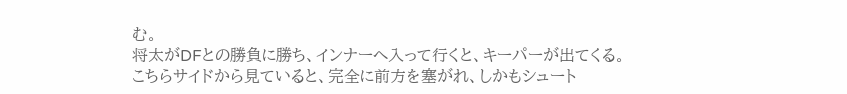む。
将太がDFとの勝負に勝ち、インナーへ入って行くと、キーパーが出てくる。
こちらサイドから見ていると、完全に前方を塞がれ、しかもシュート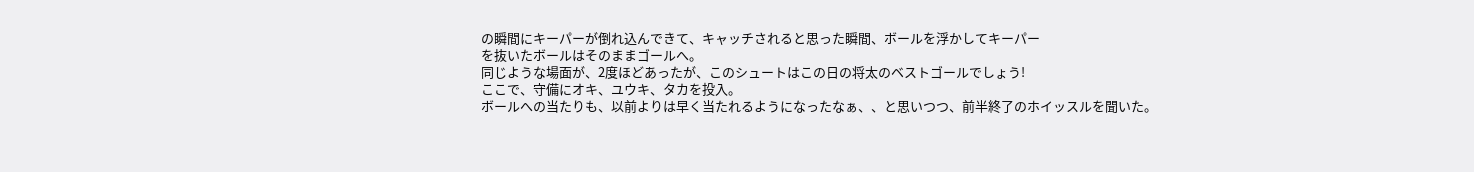の瞬間にキーパーが倒れ込んできて、キャッチされると思った瞬間、ボールを浮かしてキーパー
を抜いたボールはそのままゴールへ。
同じような場面が、2度ほどあったが、このシュートはこの日の将太のベストゴールでしょう!
ここで、守備にオキ、ユウキ、タカを投入。
ボールへの当たりも、以前よりは早く当たれるようになったなぁ、、と思いつつ、前半終了のホイッスルを聞いた。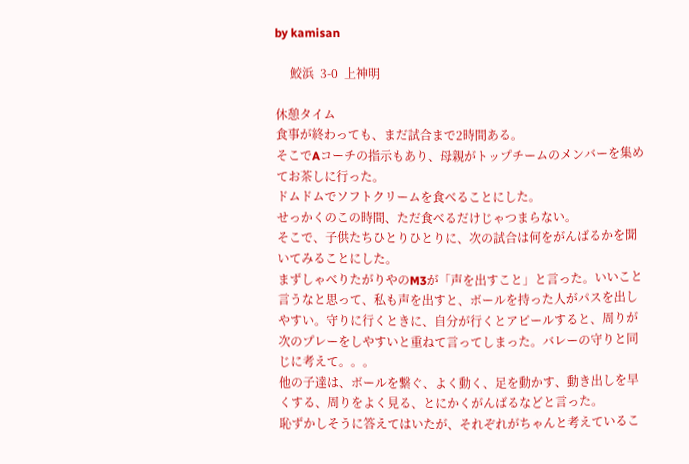by kamisan

     鮫浜  3-0  上神明

休憩タイム
食事が終わっても、まだ試合まで2時間ある。
そこでAコーチの指示もあり、母親がトップチームのメンバーを集めてお茶しに行った。
ドムドムでソフトクリームを食べることにした。
せっかくのこの時間、ただ食べるだけじゃつまらない。
そこで、子供たちひとりひとりに、次の試合は何をがんばるかを聞いてみることにした。
まずしゃべりたがりやのM3が「声を出すこと」と言った。いいこと言うなと思って、私も声を出すと、ボールを持った人がパスを出しやすい。守りに行くときに、自分が行くとアピールすると、周りが次のプレーをしやすいと重ねて言ってしまった。バレーの守りと同じに考えて。。。
他の子達は、ボールを繋ぐ、よく動く、足を動かす、動き出しを早くする、周りをよく見る、とにかくがんばるなどと言った。
恥ずかしそうに答えてはいたが、それぞれがちゃんと考えているこ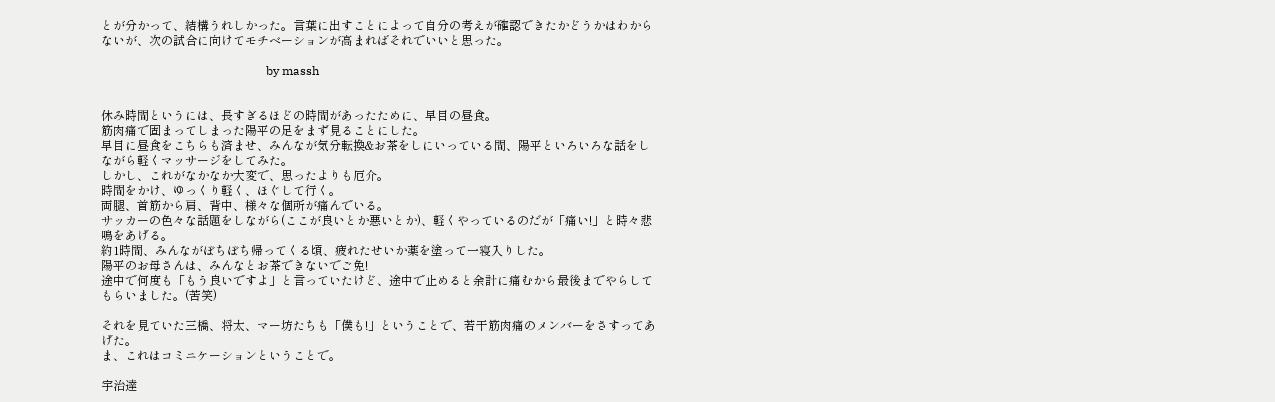とが分かって、結構うれしかった。言葉に出すことによって自分の考えが確認できたかどうかはわからないが、次の試合に向けてモチベーションが高まればそれでいいと思った。

                                                       by massh


休み時間というには、長すぎるほどの時間があったために、早目の昼食。
筋肉痛で固まってしまった陽平の足をまず見ることにした。
早目に昼食をこちらも済ませ、みんなが気分転換&お茶をしにいっている間、陽平といろいろな話をしながら軽くマッサージをしてみた。
しかし、これがなかなか大変で、思ったよりも厄介。
時間をかけ、ゆっくり軽く、ほぐして行く。
両腿、首筋から肩、背中、様々な個所が痛んでいる。
サッカーの色々な話題をしながら(ここが良いとか悪いとか)、軽くやっているのだが「痛い!」と時々悲鳴をあげる。
約1時間、みんながぼちぼち帰ってくる頃、疲れたせいか薬を塗って一寝入りした。
陽平のお母さんは、みんなとお茶できないでご免!
途中で何度も「もう良いですよ」と言っていたけど、途中で止めると余計に痛むから最後までやらしてもらいました。(苦笑)

それを見ていた三橋、将太、マー坊たちも「僕も!」ということで、若干筋肉痛のメンバーをさすってあげた。
ま、これはコミニケーションということで。

宇治達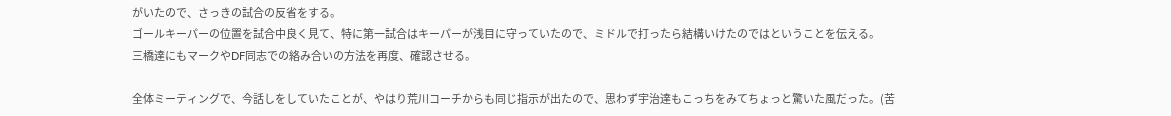がいたので、さっきの試合の反省をする。
ゴールキーパーの位置を試合中良く見て、特に第一試合はキーパーが浅目に守っていたので、ミドルで打ったら結構いけたのではということを伝える。
三橋達にもマークやDF同志での絡み合いの方法を再度、確認させる。

全体ミーティングで、今話しをしていたことが、やはり荒川コーチからも同じ指示が出たので、思わず宇治達もこっちをみてちょっと驚いた風だった。(苦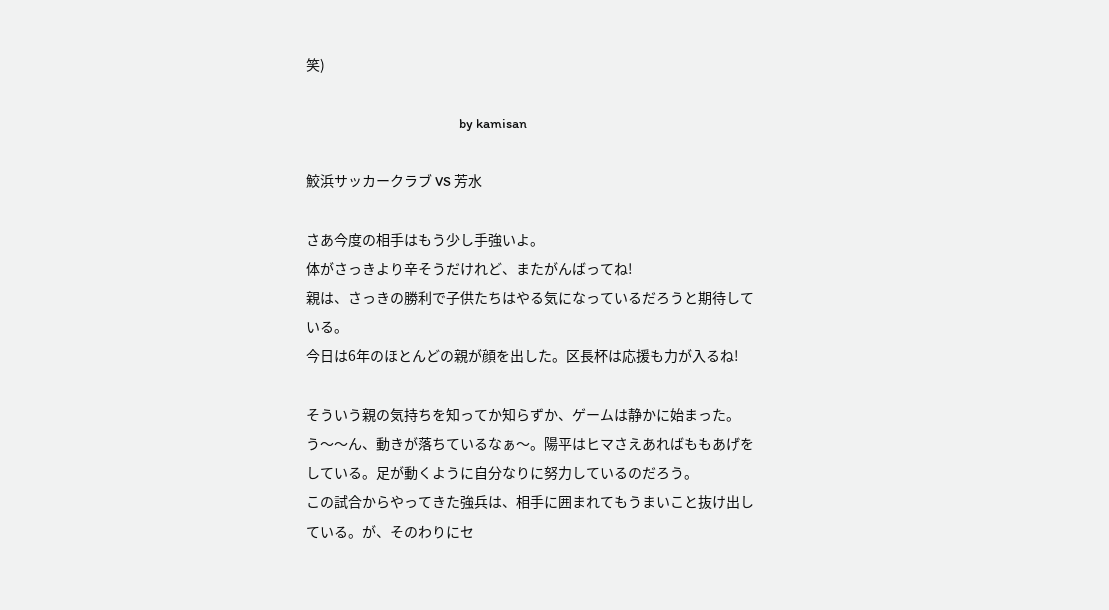笑)

                                                   by kamisan

鮫浜サッカークラブ VS 芳水

さあ今度の相手はもう少し手強いよ。
体がさっきより辛そうだけれど、またがんばってね!
親は、さっきの勝利で子供たちはやる気になっているだろうと期待している。
今日は6年のほとんどの親が顔を出した。区長杯は応援も力が入るね!

そういう親の気持ちを知ってか知らずか、ゲームは静かに始まった。
う〜〜ん、動きが落ちているなぁ〜。陽平はヒマさえあればももあげをしている。足が動くように自分なりに努力しているのだろう。
この試合からやってきた強兵は、相手に囲まれてもうまいこと抜け出している。が、そのわりにセ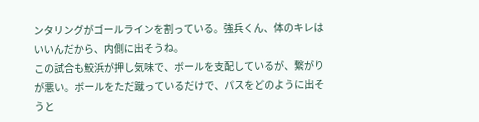ンタリングがゴールラインを割っている。強兵くん、体のキレはいいんだから、内側に出そうね。
この試合も鮫浜が押し気味で、ボールを支配しているが、繋がりが悪い。ボールをただ蹴っているだけで、パスをどのように出そうと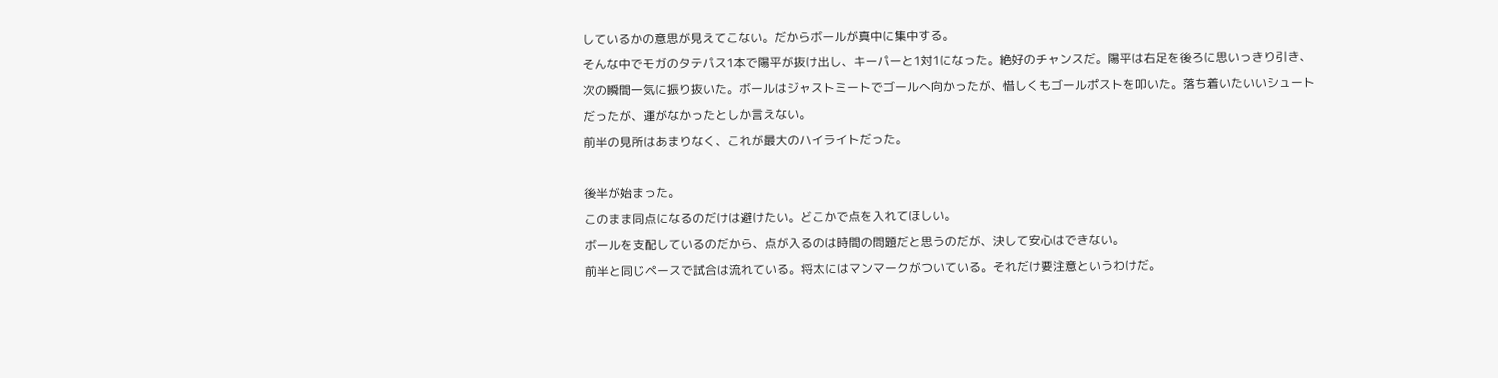しているかの意思が見えてこない。だからボールが真中に集中する。
そんな中でモガのタテパス1本で陽平が抜け出し、キーパーと1対1になった。絶好のチャンスだ。陽平は右足を後ろに思いっきり引き、次の瞬間一気に振り抜いた。ボールはジャストミートでゴールへ向かったが、惜しくもゴールポストを叩いた。落ち着いたいいシュートだったが、運がなかったとしか言えない。
前半の見所はあまりなく、これが最大のハイライトだった。

後半が始まった。
このまま同点になるのだけは避けたい。どこかで点を入れてほしい。
ボールを支配しているのだから、点が入るのは時間の問題だと思うのだが、決して安心はできない。
前半と同じペースで試合は流れている。将太にはマンマークがついている。それだけ要注意というわけだ。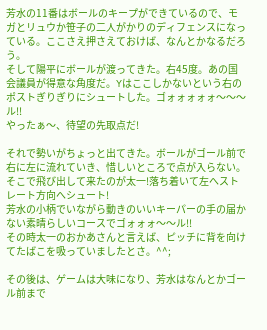芳水の11番はボールのキープができているので、モガとリュウか笹子の二人がかりのディフェンスになっている。ここさえ押さえておけば、なんとかなるだろう。
そして陽平にボールが渡ってきた。右45度。あの国会議員が得意な角度だ。Yはここしかないという右のポストぎりぎりにシュートした。ゴォォォォォ〜〜〜ル!!
やったぁ〜、待望の先取点だ!

それで勢いがちょっと出てきた。ボールがゴール前で右に左に流れていき、惜しいところで点が入らない。そこで飛び出して来たのが太一!落ち着いて左へストレート方向へシュート!
芳水の小柄でいながら動きのいいキーパーの手の届かない素晴らしいコースでゴォォォ〜〜ル!!
その時太一のおかあさんと言えば、ピッチに背を向けてたばこを吸っていましたとさ。^^;

その後は、ゲームは大味になり、芳水はなんとかゴール前まで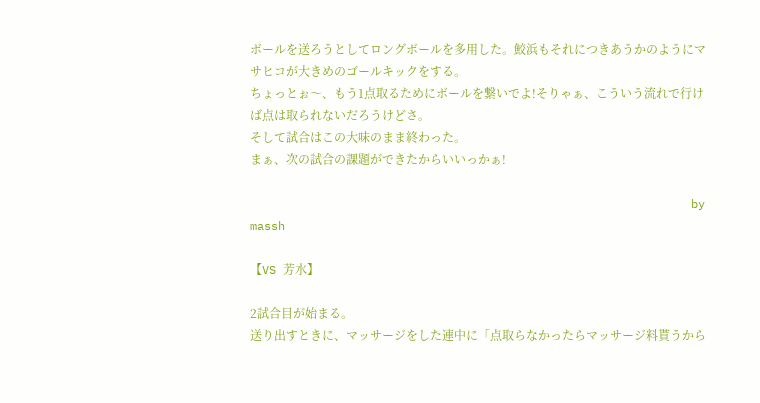ボールを送ろうとしてロングボールを多用した。鮫浜もそれにつきあうかのようにマサヒコが大きめのゴールキックをする。
ちょっとぉ〜、もう1点取るためにボールを繋いでよ!そりゃぁ、こういう流れで行けば点は取られないだろうけどさ。
そして試合はこの大味のまま終わった。
まぁ、次の試合の課題ができたからいいっかぁ!

                                                               by massh

【VS 芳水】

2試合目が始まる。
送り出すときに、マッサージをした連中に「点取らなかったらマッサージ料貰うから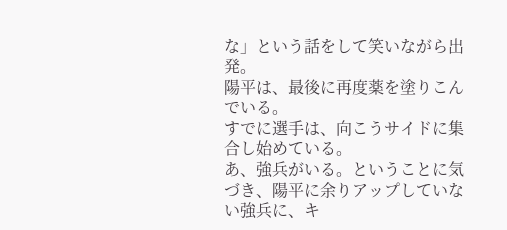な」という話をして笑いながら出発。
陽平は、最後に再度薬を塗りこんでいる。
すでに選手は、向こうサイドに集合し始めている。
あ、強兵がいる。ということに気づき、陽平に余りアップしていない強兵に、キ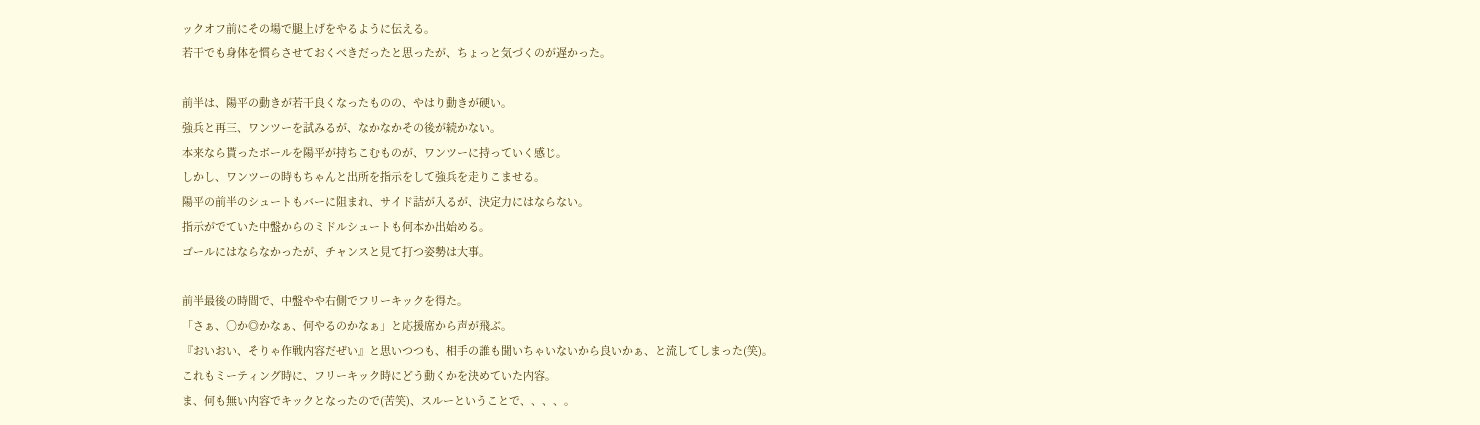ックオフ前にその場で腿上げをやるように伝える。
若干でも身体を慣らさせておくべきだったと思ったが、ちょっと気づくのが遅かった。

前半は、陽平の動きが若干良くなったものの、やはり動きが硬い。
強兵と再三、ワンツーを試みるが、なかなかその後が続かない。
本来なら貰ったボールを陽平が持ちこむものが、ワンツーに持っていく感じ。
しかし、ワンツーの時もちゃんと出所を指示をして強兵を走りこませる。
陽平の前半のシュートもバーに阻まれ、サイド詰が入るが、決定力にはならない。
指示がでていた中盤からのミドルシュートも何本か出始める。
ゴールにはならなかったが、チャンスと見て打つ姿勢は大事。

前半最後の時間で、中盤やや右側でフリーキックを得た。
「さぁ、○か◎かなぁ、何やるのかなぁ」と応援席から声が飛ぶ。
『おいおい、そりゃ作戦内容だぜい』と思いつつも、相手の誰も聞いちゃいないから良いかぁ、と流してしまった(笑)。
これもミーティング時に、フリーキック時にどう動くかを決めていた内容。
ま、何も無い内容でキックとなったので(苦笑)、スルーということで、、、、。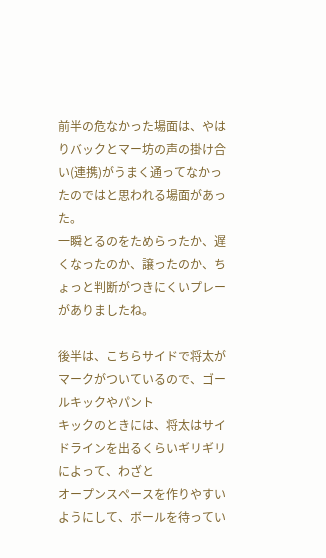前半の危なかった場面は、やはりバックとマー坊の声の掛け合い(連携)がうまく通ってなかったのではと思われる場面があった。
一瞬とるのをためらったか、遅くなったのか、譲ったのか、ちょっと判断がつきにくいプレーがありましたね。

後半は、こちらサイドで将太がマークがついているので、ゴールキックやパント
キックのときには、将太はサイドラインを出るくらいギリギリによって、わざと
オープンスペースを作りやすいようにして、ボールを待ってい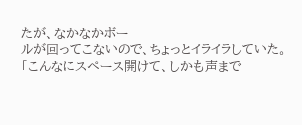たが、なかなかボー
ルが回ってこないので、ちょっとイライラしていた。
「こんなにスペース開けて、しかも声まで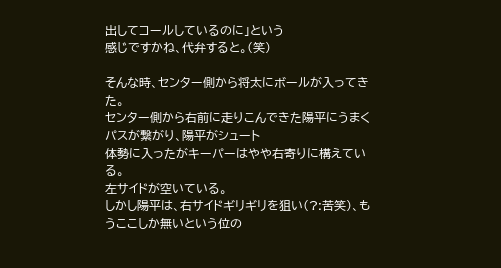出してコールしているのに」という
感じですかね、代弁すると。(笑)

そんな時、センター側から将太にボールが入ってきた。
センター側から右前に走りこんできた陽平にうまくパスが繋がり、陽平がシュート
体勢に入ったがキーパーはやや右寄りに構えている。
左サイドが空いている。
しかし陽平は、右サイドギリギリを狙い(?:苦笑)、もうここしか無いという位の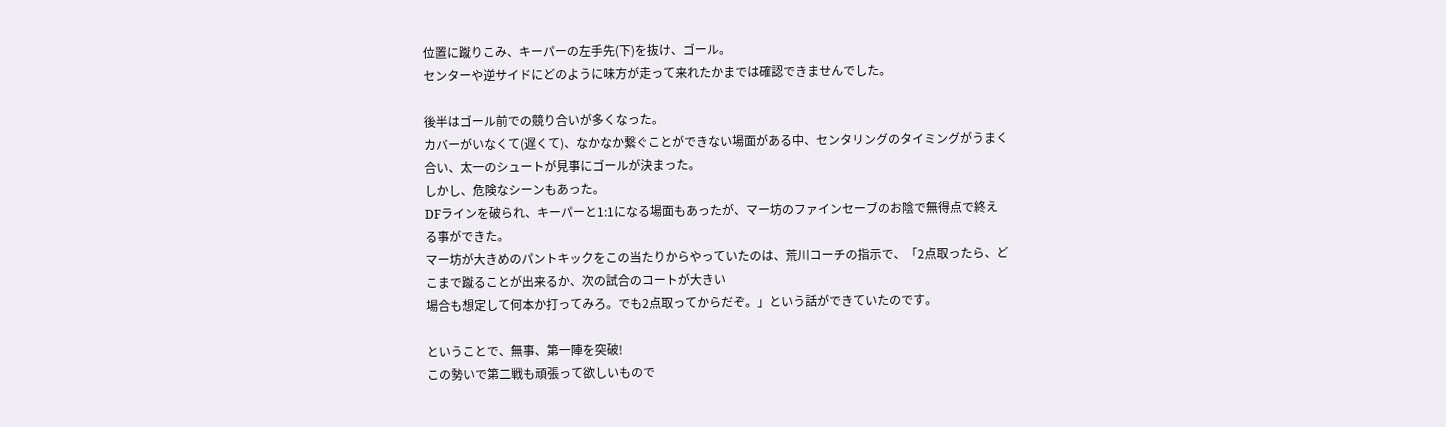位置に蹴りこみ、キーパーの左手先(下)を抜け、ゴール。
センターや逆サイドにどのように味方が走って来れたかまでは確認できませんでした。

後半はゴール前での競り合いが多くなった。
カバーがいなくて(遅くて)、なかなか繋ぐことができない場面がある中、センタリングのタイミングがうまく合い、太一のシュートが見事にゴールが決まった。
しかし、危険なシーンもあった。
DFラインを破られ、キーパーと1:1になる場面もあったが、マー坊のファインセーブのお陰で無得点で終える事ができた。
マー坊が大きめのパントキックをこの当たりからやっていたのは、荒川コーチの指示で、「2点取ったら、どこまで蹴ることが出来るか、次の試合のコートが大きい
場合も想定して何本か打ってみろ。でも2点取ってからだぞ。」という話ができていたのです。

ということで、無事、第一陣を突破!
この勢いで第二戦も頑張って欲しいもので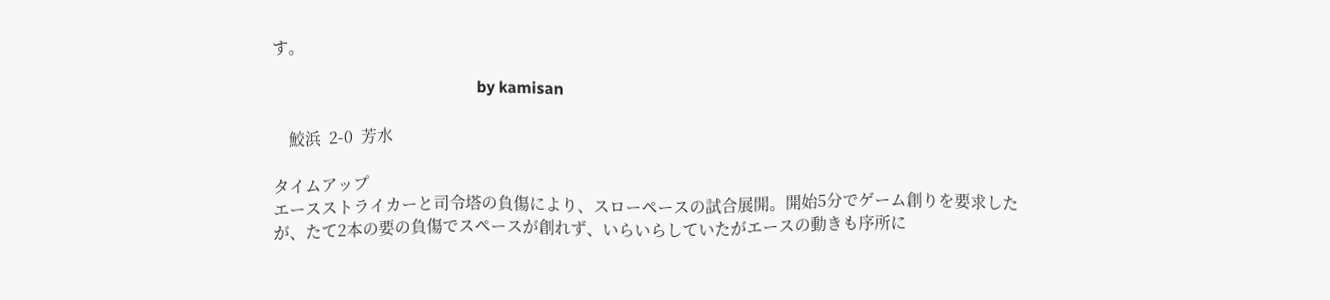す。

                                                   by kamisan

    鮫浜  2-0  芳水

タイムアップ
エースストライカーと司令塔の負傷により、スローペースの試合展開。開始5分でゲーム創りを要求したが、たて2本の要の負傷でスペースが創れず、いらいらしていたがエースの動きも序所に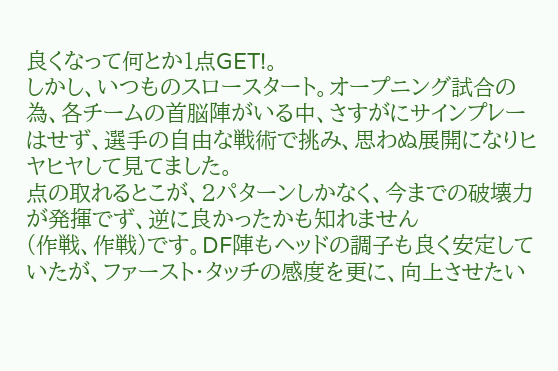良くなって何とか1点GET!。
しかし、いつものスロースタート。オープニング試合の為、各チームの首脳陣がいる中、さすがにサインプレーはせず、選手の自由な戦術で挑み、思わぬ展開になりヒヤヒヤして見てました。
点の取れるとこが、2パターンしかなく、今までの破壊力が発揮でず、逆に良かったかも知れません
(作戦、作戦)です。DF陣もヘッドの調子も良く安定していたが、ファースト・タッチの感度を更に、向上させたい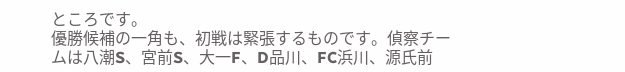ところです。
優勝候補の一角も、初戦は緊張するものです。偵察チームは八潮S、宮前S、大一F、D品川、FC浜川、源氏前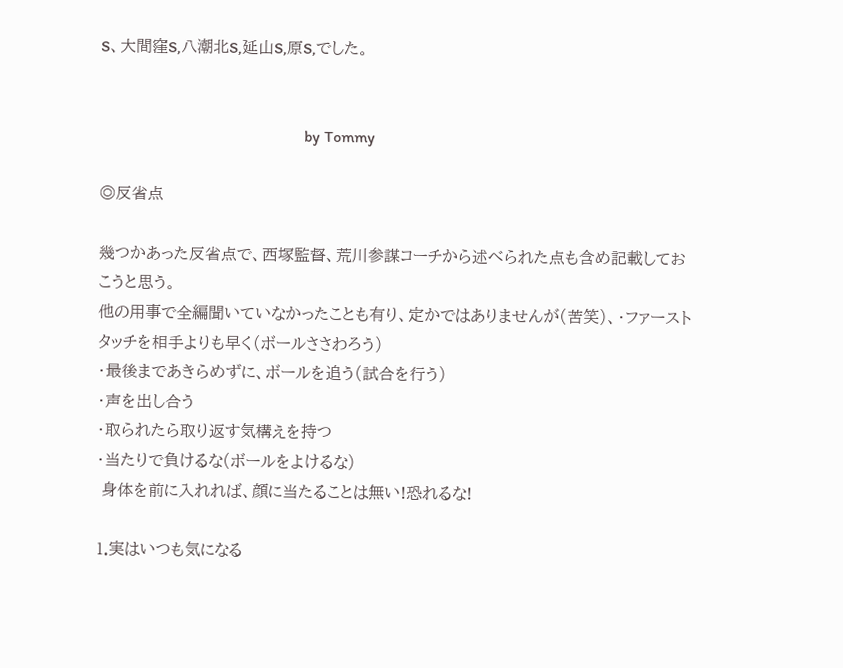S、大間窪S,八潮北S,延山S,原S,でした。


                                                   by Tommy

◎反省点

幾つかあった反省点で、西塚監督、荒川参謀コーチから述べられた点も含め記載しておこうと思う。
他の用事で全編聞いていなかったことも有り、定かではありませんが(苦笑)、・ファーストタッチを相手よりも早く(ボールささわろう)
・最後まであきらめずに、ボールを追う(試合を行う)
・声を出し合う
・取られたら取り返す気構えを持つ
・当たりで負けるな(ボールをよけるな)
 身体を前に入れれば、顔に当たることは無い!恐れるな!

1.実はいつも気になる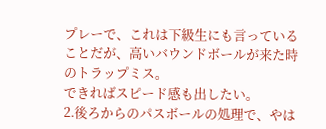プレーで、これは下級生にも言っていることだが、高いバウンドボールが来た時のトラップミス。
できればスピード感も出したい。
2.後ろからのパスボールの処理で、やは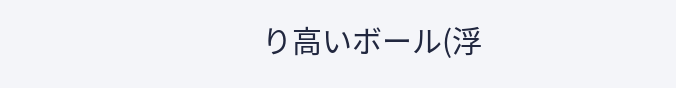り高いボール(浮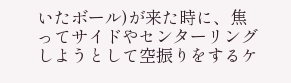いたボール)が来た時に、焦ってサイドやセンターリングしようとして空振りをするケ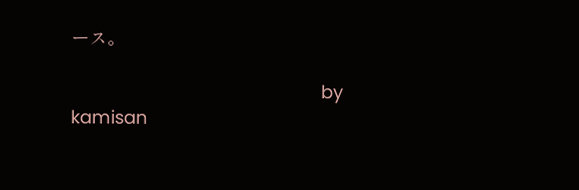ース。

                                                  by kamisan